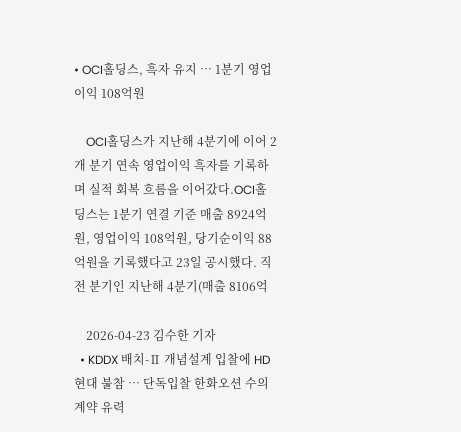• OCI홀딩스, 흑자 유지 … 1분기 영업이익 108억원

    OCI홀딩스가 지난해 4분기에 이어 2개 분기 연속 영업이익 흑자를 기록하며 실적 회복 흐름을 이어갔다.OCI홀딩스는 1분기 연결 기준 매출 8924억원, 영업이익 108억원, 당기순이익 88억원을 기록했다고 23일 공시했다. 직전 분기인 지난해 4분기(매출 8106억

    2026-04-23 김수한 기자
  • KDDX 배치-Ⅱ 개념설계 입찰에 HD현대 불참 … 단독입찰 한화오션 수의계약 유력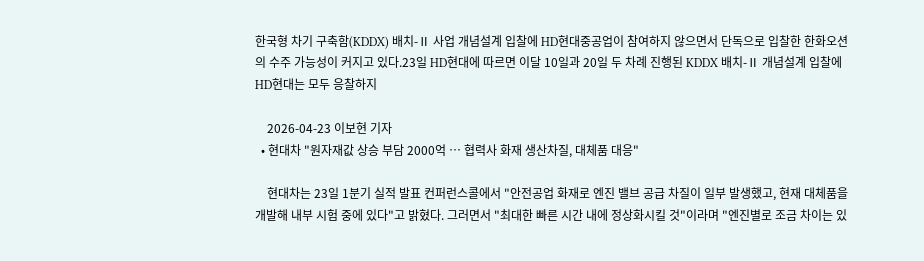한국형 차기 구축함(KDDX) 배치-Ⅱ 사업 개념설계 입찰에 HD현대중공업이 참여하지 않으면서 단독으로 입찰한 한화오션의 수주 가능성이 커지고 있다.23일 HD현대에 따르면 이달 10일과 20일 두 차례 진행된 KDDX 배치-Ⅱ 개념설계 입찰에 HD현대는 모두 응찰하지

    2026-04-23 이보현 기자
  • 현대차 "원자재값 상승 부담 2000억 … 협력사 화재 생산차질, 대체품 대응"

    현대차는 23일 1분기 실적 발표 컨퍼런스콜에서 "안전공업 화재로 엔진 밸브 공급 차질이 일부 발생했고, 현재 대체품을 개발해 내부 시험 중에 있다"고 밝혔다. 그러면서 "최대한 빠른 시간 내에 정상화시킬 것"이라며 "엔진별로 조금 차이는 있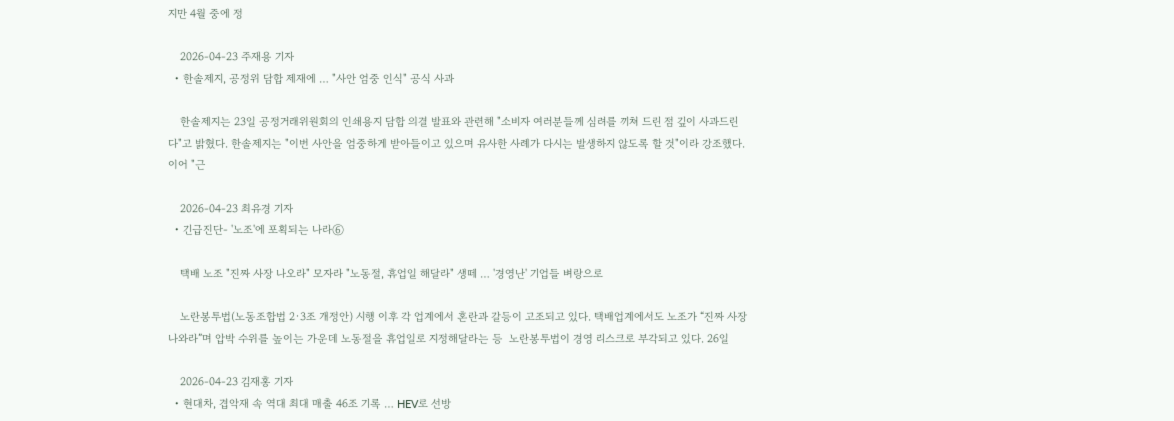지만 4월 중에 정

    2026-04-23 주재용 기자
  • 한솔제지, 공정위 담합 제재에 … "사안 엄중 인식" 공식 사과

    한솔제지는 23일 공정거래위원회의 인쇄용지 담합 의결 발표와 관련해 "소비자 여러분들께 심려를 끼쳐 드린 점 깊이 사과드린다"고 밝혔다. 한솔제지는 "이번 사안을 엄중하게 받아들이고 있으며 유사한 사례가 다시는 발생하지 않도록 할 것"이라 강조했다. 이어 "근

    2026-04-23 최유경 기자
  • 긴급진단- '노조'에 포획되는 나라⑥

    택배 노조 "진짜 사장 나오라" 모자라 "노동절, 휴업일 해달라" 생떼 … '경영난' 기업들 벼랑으로

    노란봉투법(노동조합법 2·3조 개정안) 시행 이후 각 업계에서 혼란과 갈등이 고조되고 있다. 택배업계에서도 노조가 “진짜 사장 나와라”며 압박 수위를 높이는 가운데 노동절을 휴업일로 지정해달라는 등  노란봉투법이 경영 리스크로 부각되고 있다. 26일

    2026-04-23 김재홍 기자
  • 현대차, 겹악재 속 역대 최대 매출 46조 기록 … HEV로 선방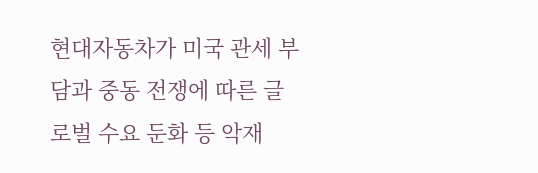현대자동차가 미국 관세 부담과 중동 전쟁에 따른 글로벌 수요 둔화 등 악재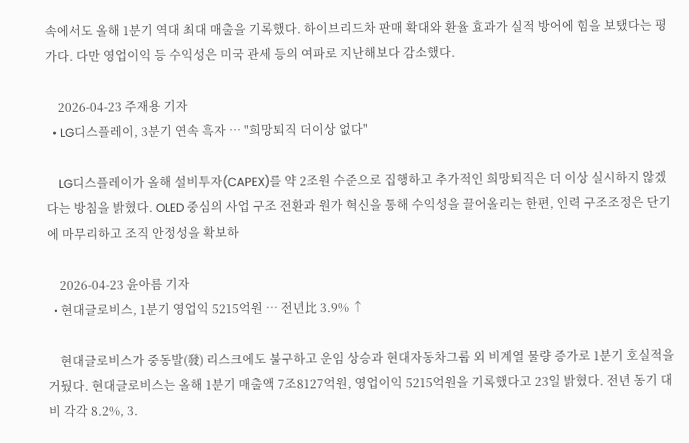속에서도 올해 1분기 역대 최대 매출을 기록했다. 하이브리드차 판매 확대와 환율 효과가 실적 방어에 힘을 보탰다는 평가다. 다만 영업이익 등 수익성은 미국 관세 등의 여파로 지난해보다 감소했다.

    2026-04-23 주재용 기자
  • LG디스플레이, 3분기 연속 흑자 … "희망퇴직 더이상 없다"

    LG디스플레이가 올해 설비투자(CAPEX)를 약 2조원 수준으로 집행하고 추가적인 희망퇴직은 더 이상 실시하지 않겠다는 방침을 밝혔다. OLED 중심의 사업 구조 전환과 원가 혁신을 통해 수익성을 끌어올리는 한편, 인력 구조조정은 단기에 마무리하고 조직 안정성을 확보하

    2026-04-23 윤아름 기자
  • 현대글로비스, 1분기 영업익 5215억원 … 전년比 3.9% ↑

    현대글로비스가 중동발(發) 리스크에도 불구하고 운임 상승과 현대자동차그룹 외 비계열 물량 증가로 1분기 호실적을 거뒀다. 현대글로비스는 올해 1분기 매출액 7조8127억원, 영업이익 5215억원을 기록했다고 23일 밝혔다. 전년 동기 대비 각각 8.2%, 3.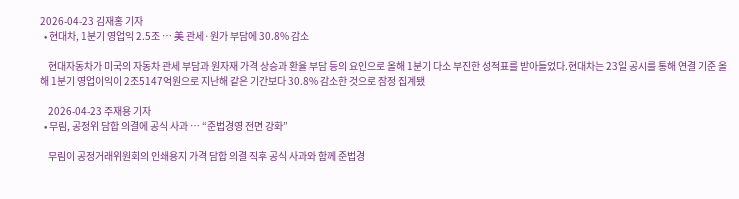2026-04-23 김재홍 기자
  • 현대차, 1분기 영업익 2.5조 … 美 관세·원가 부담에 30.8% 감소

    현대자동차가 미국의 자동차 관세 부담과 원자재 가격 상승과 환율 부담 등의 요인으로 올해 1분기 다소 부진한 성적표를 받아들었다.현대차는 23일 공시를 통해 연결 기준 올해 1분기 영업이익이 2조5147억원으로 지난해 같은 기간보다 30.8% 감소한 것으로 잠정 집계됐

    2026-04-23 주재용 기자
  • 무림, 공정위 담합 의결에 공식 사과 … “준법경영 전면 강화”

    무림이 공정거래위원회의 인쇄용지 가격 담합 의결 직후 공식 사과와 함께 준법경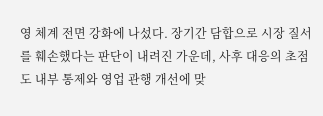영 체계 전면 강화에 나섰다. 장기간 담합으로 시장 질서를 훼손했다는 판단이 내려진 가운데, 사후 대응의 초점도 내부 통제와 영업 관행 개선에 맞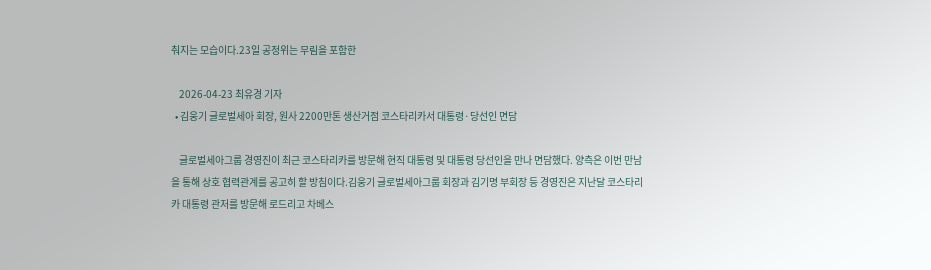춰지는 모습이다.23일 공정위는 무림을 포함한

    2026-04-23 최유경 기자
  • 김웅기 글로벌세아 회장, 원사 2200만톤 생산거점 코스타리카서 대통령·당선인 면담

    글로벌세아그룹 경영진이 최근 코스타리카를 방문해 현직 대통령 및 대통령 당선인을 만나 면담했다. 양측은 이번 만남을 통해 상호 협력관계를 공고히 할 방침이다.김웅기 글로벌세아그룹 회장과 김기명 부회장 등 경영진은 지난달 코스타리카 대통령 관저를 방문해 로드리고 차베스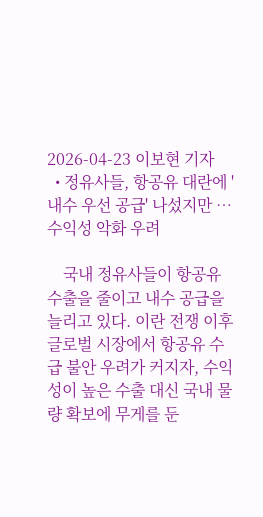2026-04-23 이보현 기자
  • 정유사들, 항공유 대란에 '내수 우선 공급' 나섰지만 … 수익성 악화 우려

    국내 정유사들이 항공유 수출을 줄이고 내수 공급을 늘리고 있다. 이란 전쟁 이후 글로벌 시장에서 항공유 수급 불안 우려가 커지자, 수익성이 높은 수출 대신 국내 물량 확보에 무게를 둔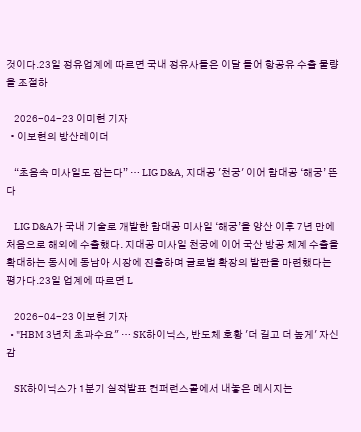것이다.23일 정유업계에 따르면 국내 정유사들은 이달 들어 항공유 수출 물량을 조절하

    2026-04-23 이미현 기자
  • 이보현의 방산레이더

    “초음속 미사일도 잡는다” … LIG D&A, 지대공 '천궁' 이어 함대공 ‘해궁’ 뜬다

    LIG D&A가 국내 기술로 개발한 함대공 미사일 ‘해궁’을 양산 이후 7년 만에 처음으로 해외에 수출했다. 지대공 미사일 천궁에 이어 국산 방공 체계 수출을 확대하는 동시에 동남아 시장에 진출하며 글로벌 확장의 발판을 마련했다는 평가다.23일 업계에 따르면 L

    2026-04-23 이보현 기자
  • "HBM 3년치 초과수요" … SK하이닉스, 반도체 호황 '더 길고 더 높게' 자신감

    SK하이닉스가 1분기 실적발표 컨퍼런스콜에서 내놓은 메시지는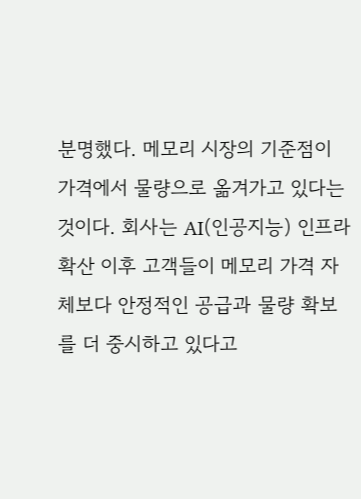분명했다. 메모리 시장의 기준점이 가격에서 물량으로 옮겨가고 있다는 것이다. 회사는 AI(인공지능) 인프라 확산 이후 고객들이 메모리 가격 자체보다 안정적인 공급과 물량 확보를 더 중시하고 있다고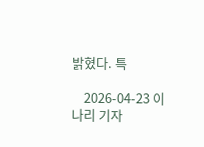밝혔다. 특

    2026-04-23 이나리 기자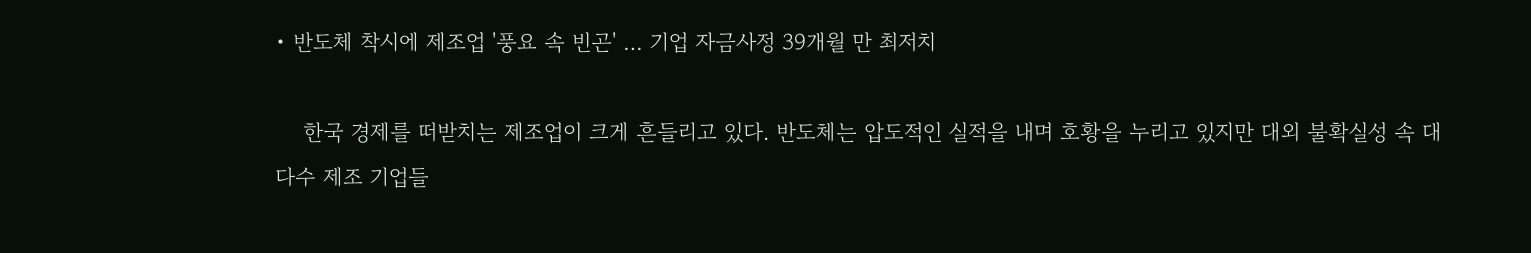• 반도체 착시에 제조업 '풍요 속 빈곤' … 기업 자금사정 39개월 만 최저치

    한국 경제를 떠받치는 제조업이 크게 흔들리고 있다. 반도체는 압도적인 실적을 내며 호황을 누리고 있지만 대외 불확실성 속 대다수 제조 기업들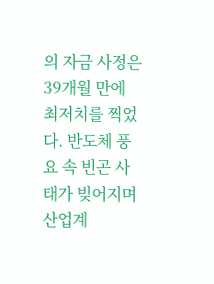의 자금 사정은 39개월 만에 최저치를 찍었다. 반도체 풍요 속 빈곤 사태가 빚어지며 산업계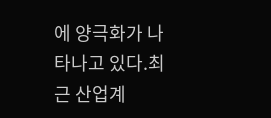에 양극화가 나타나고 있다.최근 산업계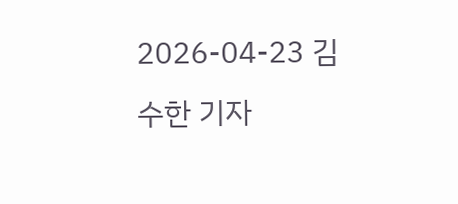2026-04-23 김수한 기자